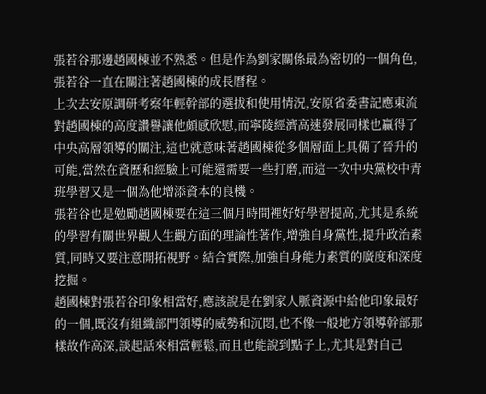張若谷那邊趙國棟並不熟悉。但是作為劉家關係最為密切的一個角色,張若谷一直在關注著趙國棟的成長曆程。
上次去安原調研考察年輕幹部的選拔和使用情況,安原省委書記應東流對趙國棟的高度讚譽讓他頗感欣慰,而寧陵經濟高速發展同樣也贏得了中央高層領導的關注,這也就意味著趙國棟從多個層面上具備了晉升的可能,當然在資歷和經驗上可能還需要一些打磨,而這一次中央黨校中青班學習又是一個為他增添資本的良機。
張若谷也是勉勵趙國棟要在這三個月時間裡好好學習提高,尤其是系統的學習有關世界觀人生觀方面的理論性著作,增強自身黨性,提升政治素質,同時又要注意開拓視野。結合實際,加強自身能力素質的廣度和深度挖掘。
趙國棟對張若谷印象相當好,應該說是在劉家人脈資源中給他印象最好的一個,既沒有組織部門領導的威勢和沉悶,也不像一般地方領導幹部那樣故作高深,談起話來相當輕鬆,而且也能說到點子上,尤其是對自己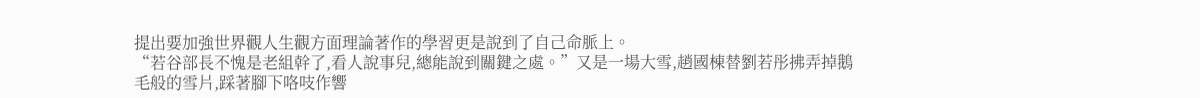提出要加強世界觀人生觀方面理論著作的學習更是說到了自己命脈上。
“若谷部長不愧是老組幹了,看人說事兒,總能說到關鍵之處。”又是一場大雪,趙國棟替劉若彤拂弄掉鵝毛般的雪片,踩著腳下咯吱作響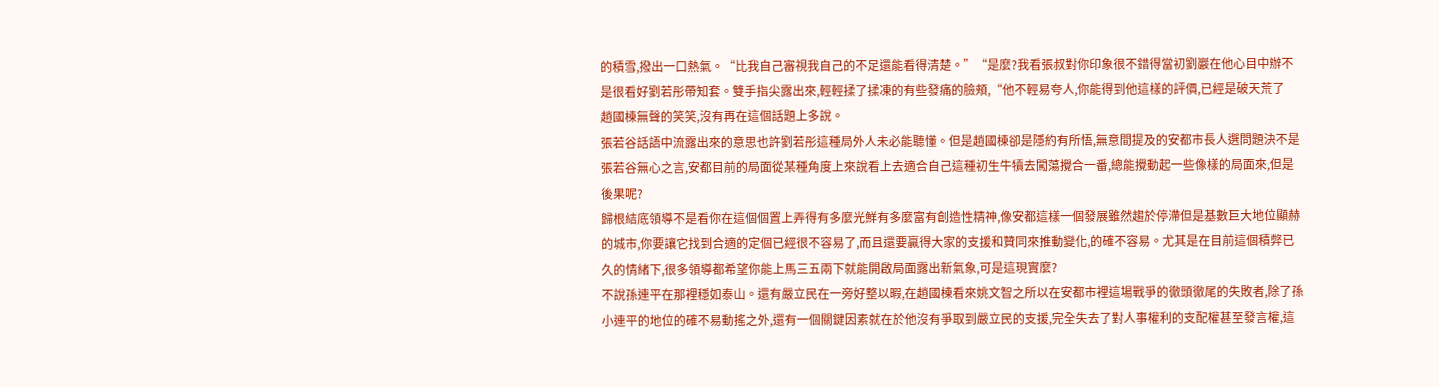的積雪,撥出一口熱氣。“比我自己審視我自己的不足還能看得清楚。”“是麼?我看張叔對你印象很不錯得當初劉巖在他心目中辦不是很看好劉若彤帶知套。雙手指尖露出來,輕輕揉了揉凍的有些發痛的臉頰,“他不輕易夸人,你能得到他這樣的評價,已經是破天荒了
趙國棟無聲的笑笑,沒有再在這個話題上多說。
張若谷話語中流露出來的意思也許劉若彤這種局外人未必能聽懂。但是趙國棟卻是隱約有所悟,無意間提及的安都市長人選問題決不是張若谷無心之言,安都目前的局面從某種角度上來說看上去適合自己這種初生牛犢去闖蕩攪合一番,總能攪動起一些像樣的局面來,但是後果呢?
歸根結底領導不是看你在這個個置上弄得有多麼光鮮有多麼富有創造性精神,像安都這樣一個發展雖然趨於停滯但是基數巨大地位顯赫的城市,你要讓它找到合適的定個已經很不容易了,而且還要贏得大家的支援和贊同來推動變化,的確不容易。尤其是在目前這個積弊已久的情緒下,很多領導都希望你能上馬三五兩下就能開啟局面露出新氣象,可是這現實麼?
不說孫連平在那裡穩如泰山。還有嚴立民在一旁好整以暇,在趙國棟看來姚文智之所以在安都市裡這場戰爭的徹頭徹尾的失敗者,除了孫小連平的地位的確不易動搖之外,還有一個關鍵因素就在於他沒有爭取到嚴立民的支援,完全失去了對人事權利的支配權甚至發言權,這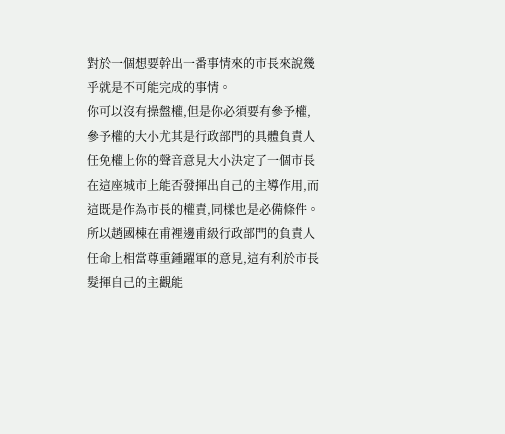對於一個想要幹出一番事情來的市長來說幾乎就是不可能完成的事情。
你可以沒有操盤權,但是你必須要有參予權,參予權的大小尤其是行政部門的具體負責人任免權上你的聲音意見大小決定了一個市長在這座城市上能否發揮出自己的主導作用,而這既是作為市長的權責,同樣也是必備條件。
所以趙國棟在甫裡邊甫級行政部門的負責人任命上相當尊重鍾躍軍的意見,這有利於市長髮揮自己的主觀能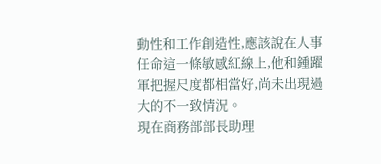動性和工作創造性,應該說在人事任命這一條敏感紅線上,他和鍾躍軍把握尺度都相當好,尚未出現過大的不一致情況。
現在商務部部長助理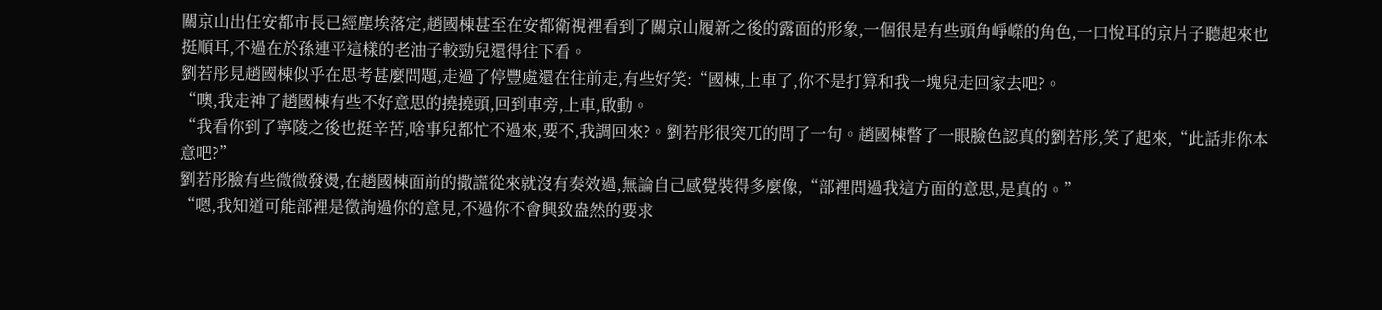關京山出任安都市長已經塵埃落定,趙國棟甚至在安都衛視裡看到了關京山履新之後的露面的形象,一個很是有些頭角崢嶸的角色,一口悅耳的京片子聽起來也挺順耳,不過在於孫連平這樣的老油子較勁兒還得往下看。
劉若彤見趙國棟似乎在思考甚麼問題,走過了停豐處還在往前走,有些好笑:“國棟,上車了,你不是打算和我一塊兒走回家去吧?。
“噢,我走神了趙國棟有些不好意思的撓撓頭,回到車旁,上車,啟動。
“我看你到了寧陵之後也挺辛苦,啥事兒都忙不過來,要不,我調回來?。劉若彤很突兀的問了一句。趙國棟瞥了一眼臉色認真的劉若彤,笑了起來,“此話非你本意吧?”
劉若彤臉有些微微發燙,在趙國棟面前的撒謊從來就沒有奏效過,無論自己感覺裝得多麼像,“部裡問過我這方面的意思,是真的。”
“嗯,我知道可能部裡是徵詢過你的意見,不過你不會興致盎然的要求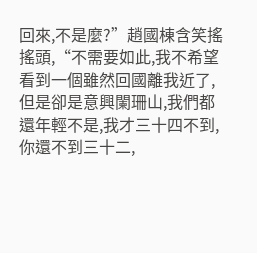回來,不是麼?”趙國棟含笑搖搖頭,“不需要如此,我不希望看到一個雖然回國離我近了,但是卻是意興闌珊山,我們都還年輕不是,我才三十四不到,你還不到三十二,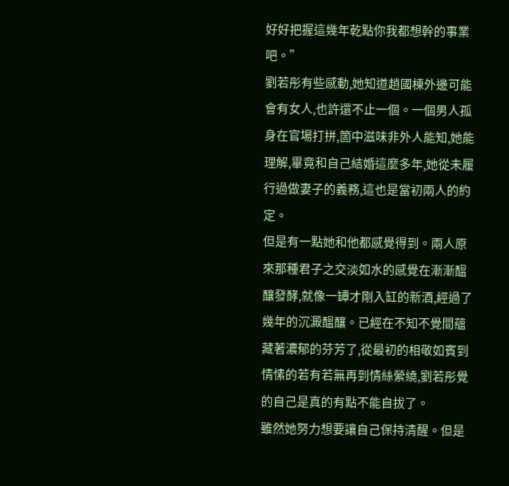好好把握這幾年乾點你我都想幹的事業吧。”
劉若彤有些感動,她知道趙國棟外邊可能會有女人,也許還不止一個。一個男人孤身在官場打拼,箇中滋味非外人能知,她能理解,畢竟和自己結婚這麼多年,她從未履行過做妻子的義務,這也是當初兩人的約定。
但是有一點她和他都感覺得到。兩人原來那種君子之交淡如水的感覺在漸漸醞釀發酵,就像一罈才剛入缸的新酒,經過了幾年的沉澱醞釀。已經在不知不覺間蘊藏著濃郁的芬芳了,從最初的相敬如賓到情愫的若有若無再到情絲縈繞,劉若彤覺的自己是真的有點不能自拔了。
雖然她努力想要讓自己保持清醒。但是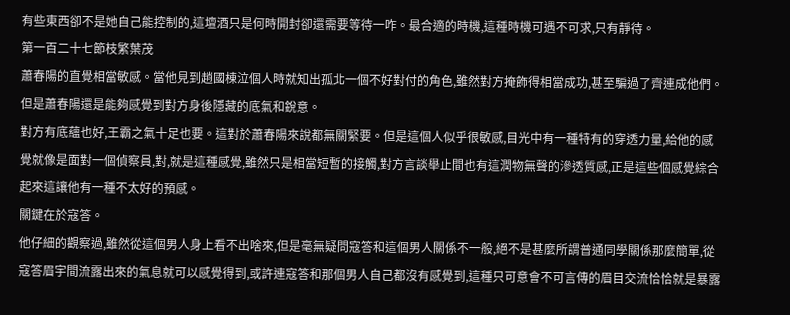有些東西卻不是她自己能控制的,這壇酒只是何時開封卻還需要等待一咋。最合適的時機,這種時機可遇不可求,只有靜待。
第一百二十七節枝繁葉茂
蕭春陽的直覺相當敏感。當他見到趙國棟泣個人時就知出孤北一個不好對付的角色,雖然對方掩飾得相當成功,甚至騙過了齊連成他們。但是蕭春陽還是能夠感覺到對方身後隱藏的底氣和銳意。
對方有底蘊也好,王霸之氣十足也要。這對於蕭春陽來說都無關緊要。但是這個人似乎很敏感,目光中有一種特有的穿透力量,給他的感覺就像是面對一個偵察員,對,就是這種感覺,雖然只是相當短暫的接觸,對方言談舉止間也有這潤物無聲的滲透質感,正是這些個感覺綜合起來這讓他有一種不太好的預感。
關鍵在於寇答。
他仔細的觀察過,雖然從這個男人身上看不出啥來,但是毫無疑問寇答和這個男人關係不一般,絕不是甚麼所謂普通同學關係那麼簡單,從寇答眉宇間流露出來的氣息就可以感覺得到,或許連寇答和那個男人自己都沒有感覺到,這種只可意會不可言傳的眉目交流恰恰就是暴露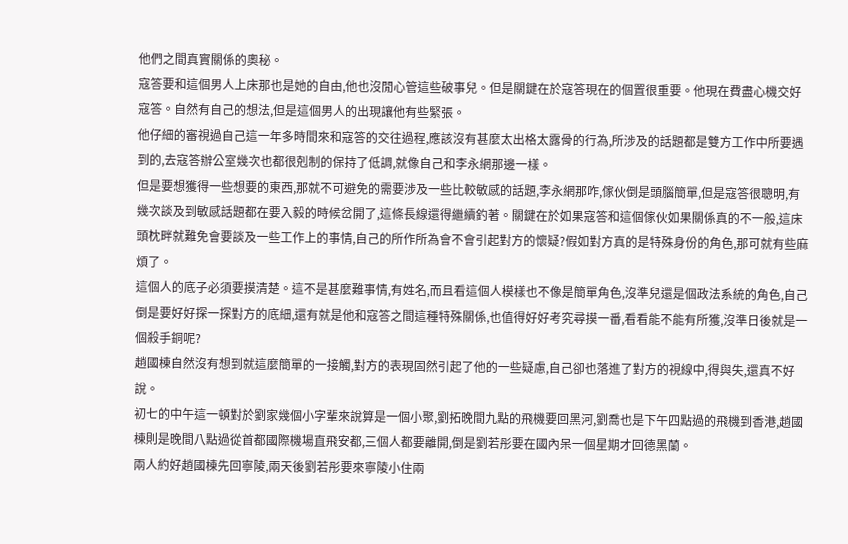他們之間真實關係的奧秘。
寇答要和這個男人上床那也是她的自由,他也沒閒心管這些破事兒。但是關鍵在於寇答現在的個置很重要。他現在費盡心機交好寇答。自然有自己的想法,但是這個男人的出現讓他有些緊張。
他仔細的審視過自己這一年多時間來和寇答的交往過程,應該沒有甚麼太出格太露骨的行為,所涉及的話題都是雙方工作中所要遇到的,去寇答辦公室幾次也都很剋制的保持了低調,就像自己和李永網那邊一樣。
但是要想獲得一些想要的東西,那就不可避免的需要涉及一些比較敏感的話題,李永網那咋,傢伙倒是頭腦簡單,但是寇答很聰明,有幾次談及到敏感話題都在要入毅的時候岔開了,這條長線還得繼續釣著。關鍵在於如果寇答和這個傢伙如果關係真的不一般,這床頭枕畔就難免會要談及一些工作上的事情,自己的所作所為會不會引起對方的懷疑?假如對方真的是特殊身份的角色,那可就有些麻煩了。
這個人的底子必須要摸清楚。這不是甚麼難事情,有姓名,而且看這個人模樣也不像是簡單角色,沒準兒還是個政法系統的角色,自己倒是要好好探一探對方的底細,還有就是他和寇答之間這種特殊關係,也值得好好考究尋摸一番,看看能不能有所獲,沒準日後就是一個殺手銅呢?
趙國棟自然沒有想到就這麼簡單的一接觸,對方的表現固然引起了他的一些疑慮,自己卻也落進了對方的視線中,得與失,還真不好說。
初七的中午這一頓對於劉家幾個小字輩來說算是一個小聚,劉拓晚間九點的飛機要回黑河,劉喬也是下午四點過的飛機到香港,趙國棟則是晚間八點過從首都國際機場直飛安都,三個人都要離開,倒是劉若彤要在國內呆一個星期才回德黑蘭。
兩人約好趙國棟先回寧陵,兩天後劉若彤要來寧陵小住兩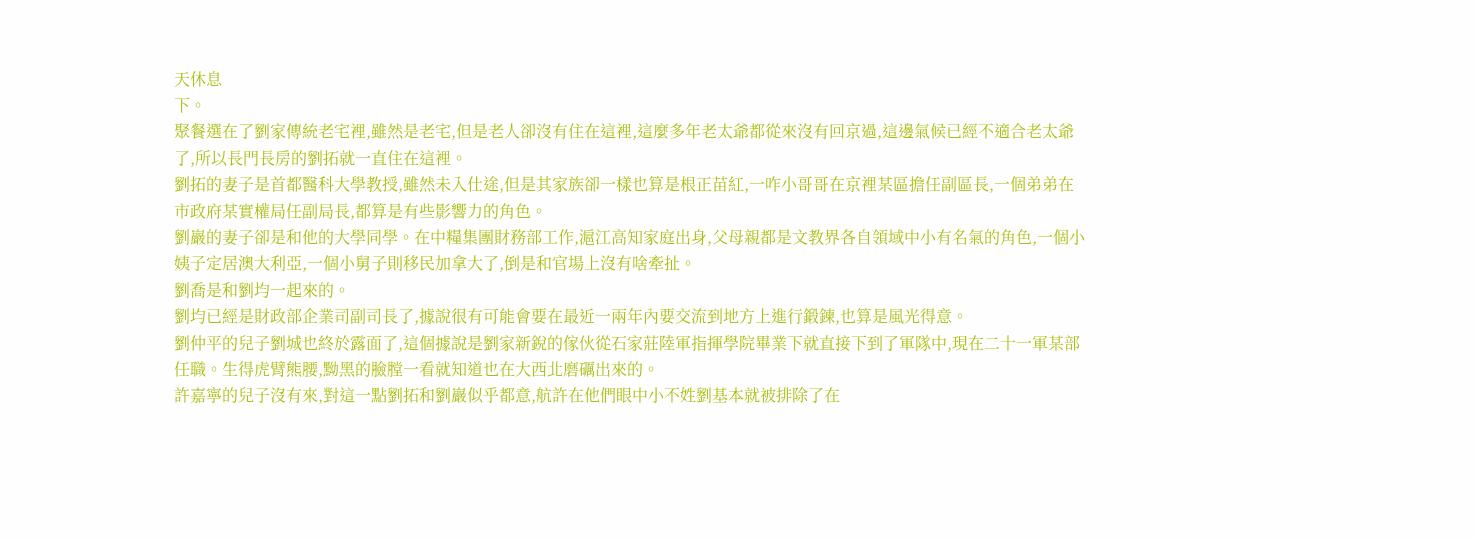天休息
下。
聚餐選在了劉家傳統老宅裡,雖然是老宅,但是老人卻沒有住在這裡,這麼多年老太爺都從來沒有回京過,這邊氣候已經不適合老太爺了,所以長門長房的劉拓就一直住在這裡。
劉拓的妻子是首都醫科大學教授,雖然未入仕途,但是其家族卻一樣也算是根正苗紅,一咋小哥哥在京裡某區擔任副區長,一個弟弟在市政府某實權局任副局長,都算是有些影響力的角色。
劉巖的妻子卻是和他的大學同學。在中糧集團財務部工作,滬江高知家庭出身,父母親都是文教界各自領域中小有名氣的角色,一個小姨子定居澳大利亞,一個小舅子則移民加拿大了,倒是和官場上沒有啥牽扯。
劉喬是和劉均一起來的。
劉均已經是財政部企業司副司長了,據說很有可能會要在最近一兩年內要交流到地方上進行鍛鍊,也算是風光得意。
劉仲平的兒子劉城也終於露面了,這個據說是劉家新銳的傢伙從石家莊陸軍指揮學院畢業下就直接下到了軍隊中,現在二十一軍某部任職。生得虎臂熊腰,黝黑的臉膛一看就知道也在大西北磨礪出來的。
許嘉寧的兒子沒有來,對這一點劉拓和劉巖似乎都意,航許在他們眼中小不姓劉基本就被排除了在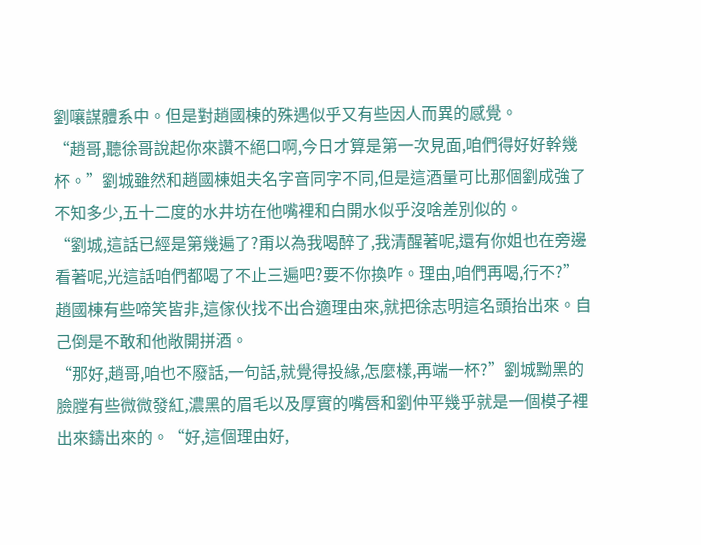劉嚷謀體系中。但是對趙國棟的殊遇似乎又有些因人而異的感覺。
“趙哥,聽徐哥說起你來讚不絕口啊,今日才算是第一次見面,咱們得好好幹幾杯。”劉城雖然和趙國棟姐夫名字音同字不同,但是這酒量可比那個劉成強了不知多少,五十二度的水井坊在他嘴裡和白開水似乎沒啥差別似的。
“劉城,這話已經是第幾遍了?甭以為我喝醉了,我清醒著呢,還有你姐也在旁邊看著呢,光這話咱們都喝了不止三遍吧?要不你換咋。理由,咱們再喝,行不?”趙國棟有些啼笑皆非,這傢伙找不出合適理由來,就把徐志明這名頭抬出來。自己倒是不敢和他敞開拼酒。
“那好,趙哥,咱也不廢話,一句話,就覺得投緣,怎麼樣,再端一杯?”劉城黝黑的臉膛有些微微發紅,濃黑的眉毛以及厚實的嘴唇和劉仲平幾乎就是一個模子裡出來鑄出來的。“好,這個理由好,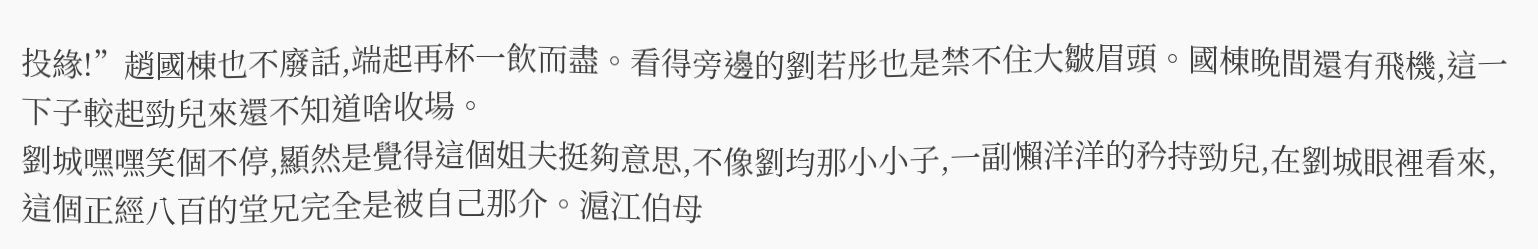投緣!”趙國棟也不廢話,端起再杯一飲而盡。看得旁邊的劉若彤也是禁不住大皺眉頭。國棟晚間還有飛機,這一下子較起勁兒來還不知道啥收場。
劉城嘿嘿笑個不停,顯然是覺得這個姐夫挺夠意思,不像劉均那小小子,一副懶洋洋的矜持勁兒,在劉城眼裡看來,這個正經八百的堂兄完全是被自己那介。滬江伯母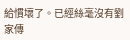給慣壞了。已經絲毫沒有劉家傳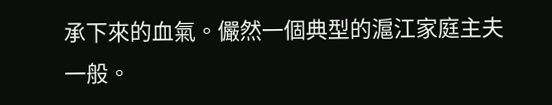承下來的血氣。儼然一個典型的滬江家庭主夫一般。